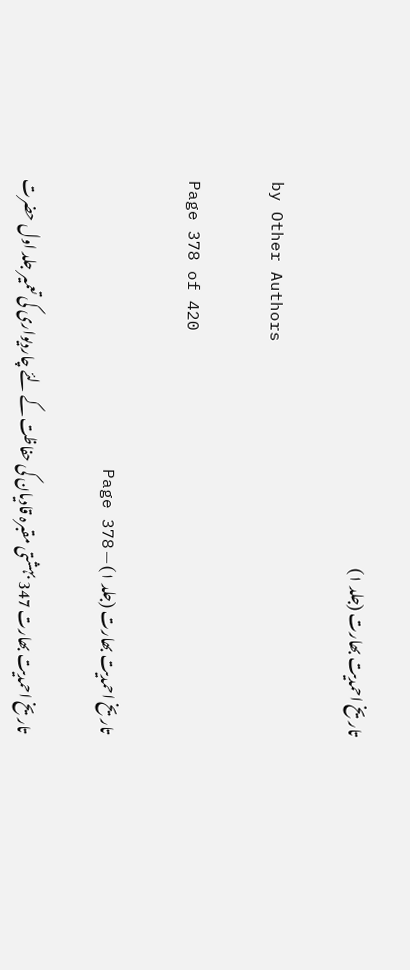تاریخ احمدیت بھارت (جلد ۱)

by Other Authors

Page 378 of 420

تاریخ احمدیت بھارت (جلد ۱) — Page 378

تاریخ احمدیت بھارت 347 بہشتی مقبرہ قادیان کی حفاظت کے لئے چاردیواری کی تعمیر جلد اول حضرت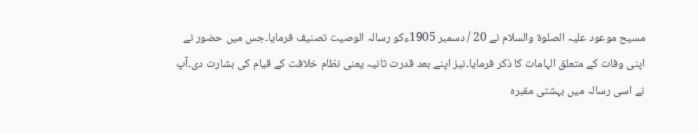مسیح موعود علیہ الصلوۃ والسلام نے 20 / دسمبر 1905ءکو رسالہ الوصیت تصنیف فرمایا۔جس میں حضور نے اپنی وفات کے متعلق الہامات کا ذکر فرمایا۔نیز اپنے بعد قدرت ثانیہ یعنی نظام خلافت کے قیام کی بشارت دی۔آپ نے اسی رسالہ میں بہشتی مقبرہ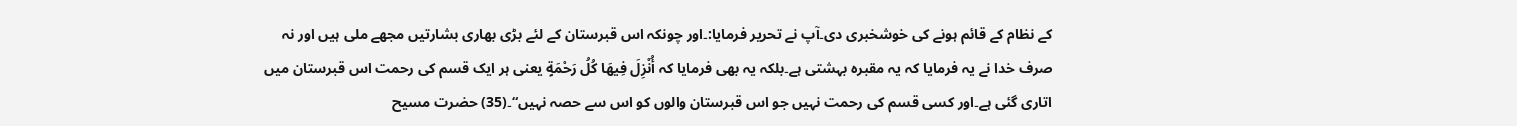کے نظام کے قائم ہونے کی خوشخبری دی۔آپ نے تحریر فرمایا:۔اور چونکہ اس قبرستان کے لئے بڑی بھاری بشارتیں مجھے ملی ہیں اور نہ صرف خدا نے یہ فرمایا کہ یہ مقبرہ بہشتی ہے۔بلکہ یہ بھی فرمایا کہ أُنْزِلَ فِيهَا كُلُ رَحْمَةٍ یعنی ہر ایک قسم کی رحمت اس قبرستان میں اتاری گئی ہے۔اور کسی قسم کی رحمت نہیں جو اس قبرستان والوں کو اس سے حصہ نہیں“۔(35) حضرت مسیح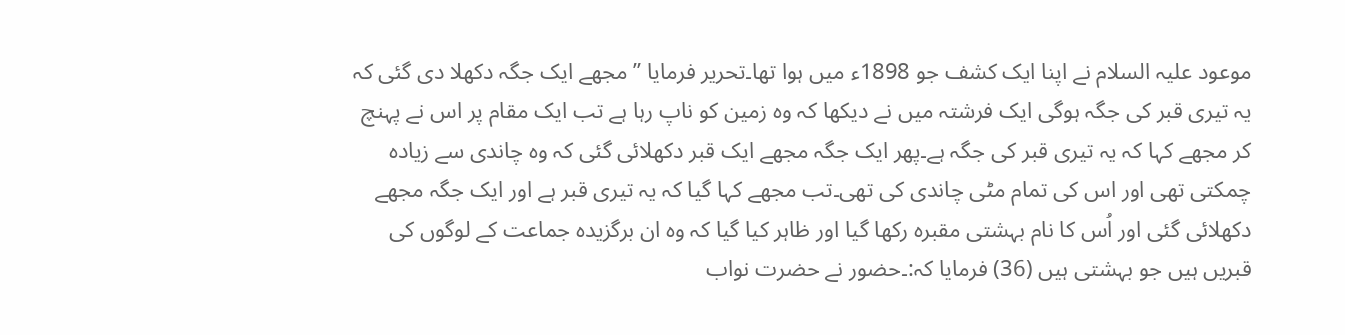موعود علیہ السلام نے اپنا ایک کشف جو 1898ء میں ہوا تھا۔تحریر فرمایا ” مجھے ایک جگہ دکھلا دی گئی کہ یہ تیری قبر کی جگہ ہوگی ایک فرشتہ میں نے دیکھا کہ وہ زمین کو ناپ رہا ہے تب ایک مقام پر اس نے پہنچ کر مجھے کہا کہ یہ تیری قبر کی جگہ ہے۔پھر ایک جگہ مجھے ایک قبر دکھلائی گئی کہ وہ چاندی سے زیادہ چمکتی تھی اور اس کی تمام مٹی چاندی کی تھی۔تب مجھے کہا گیا کہ یہ تیری قبر ہے اور ایک جگہ مجھے دکھلائی گئی اور اُس کا نام بہشتی مقبرہ رکھا گیا اور ظاہر کیا گیا کہ وہ ان برگزیدہ جماعت کے لوگوں کی قبریں ہیں جو بہشتی ہیں (36) فرمایا کہ:۔حضور نے حضرت نواب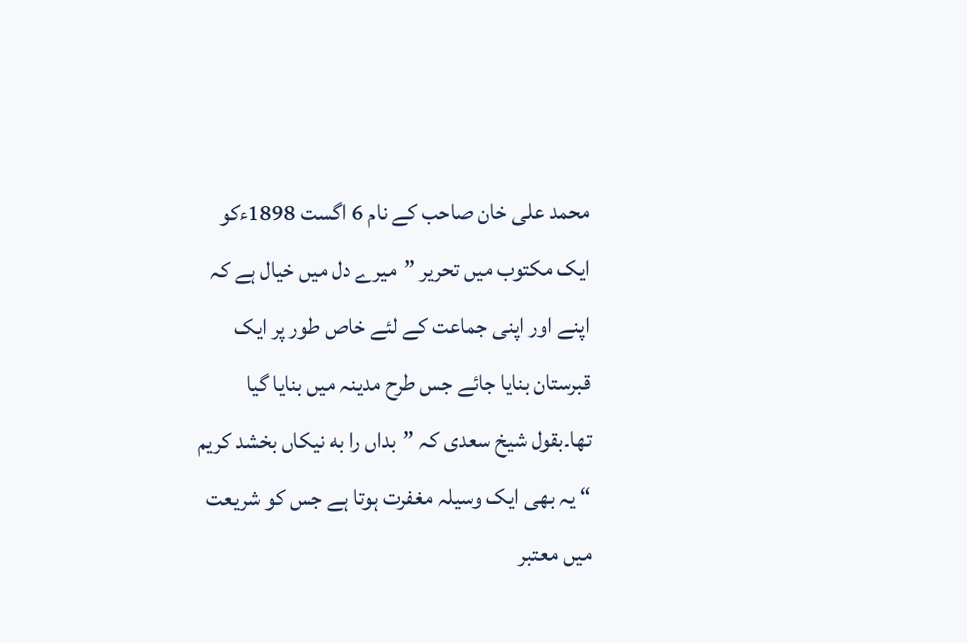محمد علی خان صاحب کے نام 6 اگست 1898ءکو ایک مکتوب میں تحریر ”میرے دل میں خیال ہے کہ اپنے اور اپنی جماعت کے لئے خاص طور پر ایک قبرستان بنایا جائے جس طرح مدینہ میں بنایا گیا تھا۔بقول شیخ سعدی کہ ”بداں را به نیکاں بخشد کریم “ یہ بھی ایک وسیلہ مغفرت ہوتا ہے جس کو شریعت میں معتبر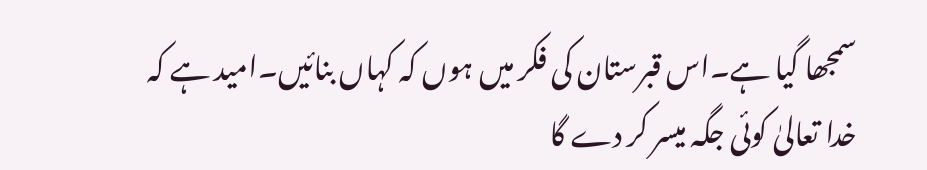سمجھا گیا ہے۔اس قبرستان کی فکر میں ہوں کہ کہاں بنائیں۔امید ہے کہ خدا تعالیٰ کوئی جگہ میسر کر دے گا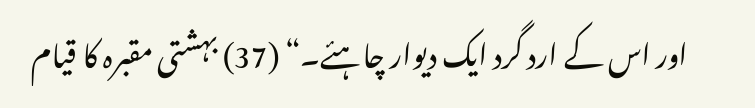اور اس کے ارد گرد ایک دیوار چاہئے۔“ (37) بہشتی مقبرہ کا قیام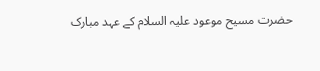حضرت مسیح موعود علیہ السلام کے عہد مبارک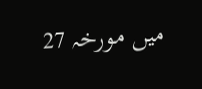میں مورخہ 27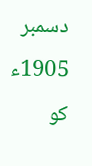دسمبر 1905ء کو